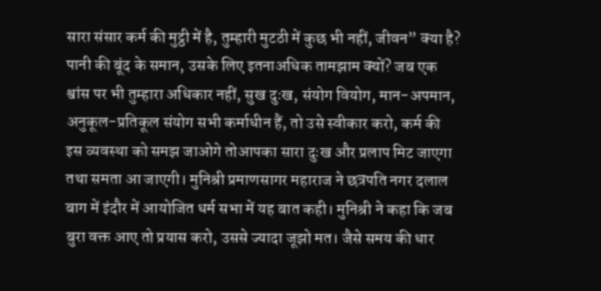सारा संसार कर्म की मुट्ठी में है, तुम्हारी मुटठी में कुछ भी नहीं, जीवन” क्या है? पानी की बूंद के समान, उसके लिए इतनाअधिक तामझाम क्यों? जब एक श्वांस पर भी तुम्हारा अधिकार नहीं, सुख दुःख, संयोग वियोग, मान-अपमान, अनुकूल-प्रतिकूल संयोग सभी कर्माधीन हैं, तो उसे स्वीकार करो, कर्म की इस व्यवस्था को समझ जाओगे तोआपका सारा दुःख और प्रलाप मिट जाएगा तथा समता आ जाएगी। मुनिश्री प्रमाणसागर महाराज ने छत्रपति नगर दलाल बाग में इंदौर में आयोजित धर्म सभा में यह बात कही। मुनिश्री ने कहा कि जब बुरा वक्त आए तो प्रयास करो, उससे ज्यादा जूझो मत। जैसे समय की धार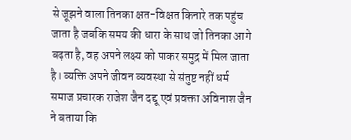से जूझने वाला तिनका क्षत-विक्षत किनारे तक पहुंच जाता है जबकि समय की धारा के साथ जो तिनका आगे बढ़ता है, वह अपने लक्ष्य को पाकर समुद्र में मिल जाता है। व्यक्ति अपने जीवन व्यवस्था से संतुष्ट नहीं धर्म समाज प्रचारक राजेश जैन दद्दू एवं प्रवक्ता अविनाश जैन ने बताया कि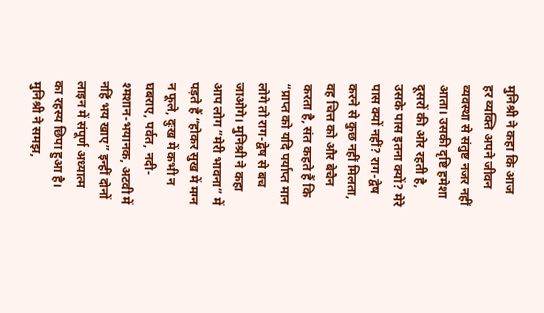मुनिश्री ने कहा कि आज हर व्यक्ति अपने जीवन व्यवस्था से संतुष्ट नजर नहीं आता। उसकी दृष्टि हमेशा दूसरों की ओर रहती है, उसके पास इतना क्यों? मेरे पास क्यों नहीं? राग-द्वेष करने से कुछ नहीं मिलता, वह चित्त को और बेचैन करता है, संत कहते हैं कि “प्राप्त को यदि पर्याप्त मान लोगे तो राग-द्वेष से बच जाओगे। मुनिश्री ने कहा आप लोग “मेरी भावना” में पड़ते हैं “होकर सुख में मग्न न फूले, दुःख में कभी न घबराए, पर्वत, नदी-श्मशान-भयानक, अटवी में नहिं भय खाए” इन्हीं दोनों लाइन में संपूर्ण अध्यात्म का रहस्य छिपा हुआ है। मुनिश्री ने समझ,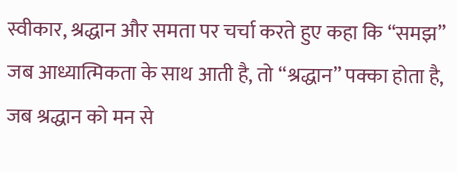स्वीकार, श्रद्धान और समता पर चर्चा करते हुए कहा कि “समझ” जब आध्यात्मिकता के साथ आती है, तो “श्रद्धान” पक्का होता है, जब श्रद्धान को मन से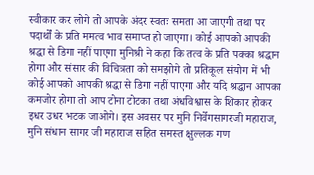स्वीकार कर लोगे तो आपके अंदर स्वतः समता आ जाएगी तथा पर पदार्थों के प्रति ममत्व भाव समाप्त हो जाएगा। कोई आपको आपकी श्रद्धा से डिगा नहीं पाएगा मुनिश्री ने कहा कि तत्व के प्रति पक्का श्रद्धान होगा और संसार की विचित्रता को समझोगे तो प्रतिकूल संयोग में भी कोई आपको आपकी श्रद्धा से डिगा नहीं पाएगा और यदि श्रद्धान आपका कमजोर होगा तो आप टोना टोटका तथा अंधविश्वास के शिकार होकर इधर उधर भटक जाओगे। इस अवसर पर मुनि निर्वेगसागरजी महाराज, मुनि संधान सागर जी महाराज सहित समस्त क्षुल्लक गण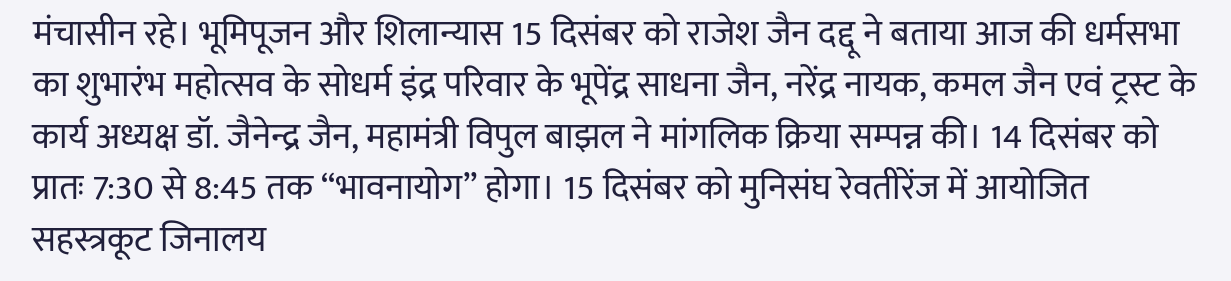मंचासीन रहे। भूमिपूजन और शिलान्यास 15 दिसंबर को राजेश जैन दद्दू ने बताया आज की धर्मसभा का शुभारंभ महोत्सव के सोधर्म इंद्र परिवार के भूपेंद्र साधना जैन, नरेंद्र नायक, कमल जैन एवं ट्रस्ट के कार्य अध्यक्ष डॉ. जैनेन्द्र जैन, महामंत्री विपुल बाझल ने मांगलिक क्रिया सम्पन्न की। 14 दिसंबर को प्रातः 7:30 से 8:45 तक “भावनायोग” होगा। 15 दिसंबर को मुनिसंघ रेवतीरेंज में आयोजित सहस्त्रकूट जिनालय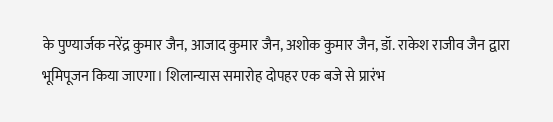के पुण्यार्जक नरेंद्र कुमार जैन, आजाद कुमार जैन, अशोक कुमार जैन, डॉ. राकेश राजीव जैन द्वारा भूमिपूजन किया जाएगा। शिलान्यास समारोह दोपहर एक बजे से प्रारंभ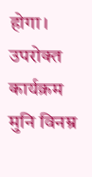होगा। उपरोक्त कार्यक्रम मुनि विनम्र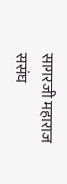सागरजी महाराज ससंघ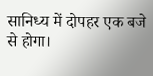सानिध्य में दोपहर एक बजे से होगा।